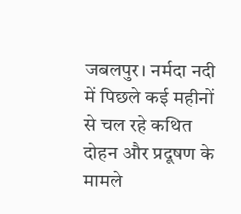जबलपुर। नर्मदा नदी में पिछले कई महीनों से चल रहे कथित दोहन और प्रदूषण के मामले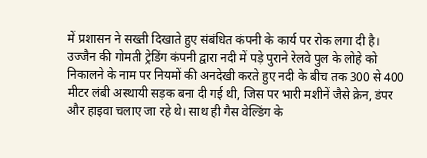में प्रशासन ने सख्ती दिखाते हुए संबंधित कंपनी के कार्य पर रोक लगा दी है। उज्जैन की गोमती ट्रेडिंग कंपनी द्वारा नदी में पड़े पुराने रेलवे पुल के लोहे को निकालने के नाम पर नियमों की अनदेखी करते हुए नदी के बीच तक 300 से 400 मीटर लंबी अस्थायी सड़क बना दी गई थी, जिस पर भारी मशीनें जैसे क्रेन, डंपर और हाइवा चलाए जा रहे थे। साथ ही गैस वेल्डिंग के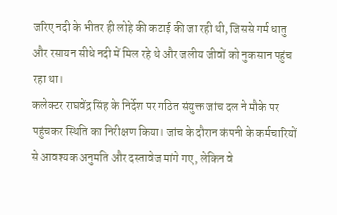जरिए नदी के भीतर ही लोहे की कटाई की जा रही थी, जिससे गर्म धातु और रसायन सीधे नदी में मिल रहे थे और जलीय जीवों को नुकसान पहुंच रहा था।
कलेक्टर राघवेंद्र सिंह के निर्देश पर गठित संयुक्त जांच दल ने मौके पर पहुंचकर स्थिति का निरीक्षण किया। जांच के दौरान कंपनी के कर्मचारियों से आवश्यक अनुमति और दस्तावेज मांगे गए, लेकिन वे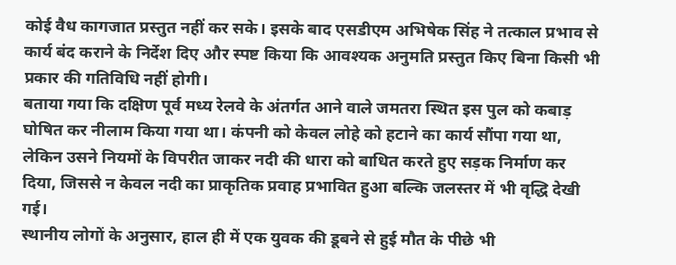कोई वैध कागजात प्रस्तुत नहीं कर सके। इसके बाद एसडीएम अभिषेक सिंह ने तत्काल प्रभाव से कार्य बंद कराने के निर्देश दिए और स्पष्ट किया कि आवश्यक अनुमति प्रस्तुत किए बिना किसी भी प्रकार की गतिविधि नहीं होगी।
बताया गया कि दक्षिण पूर्व मध्य रेलवे के अंतर्गत आने वाले जमतरा स्थित इस पुल को कबाड़ घोषित कर नीलाम किया गया था। कंपनी को केवल लोहे को हटाने का कार्य सौंपा गया था, लेकिन उसने नियमों के विपरीत जाकर नदी की धारा को बाधित करते हुए सड़क निर्माण कर दिया, जिससे न केवल नदी का प्राकृतिक प्रवाह प्रभावित हुआ बल्कि जलस्तर में भी वृद्धि देखी गई।
स्थानीय लोगों के अनुसार, हाल ही में एक युवक की डूबने से हुई मौत के पीछे भी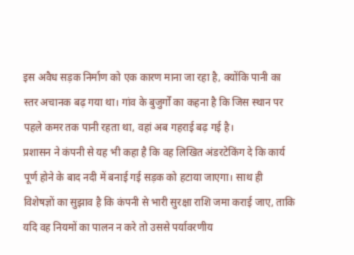इस अवैध सड़क निर्माण को एक कारण माना जा रहा है, क्योंकि पानी का स्तर अचानक बढ़ गया था। गांव के बुजुर्गों का कहना है कि जिस स्थान पर पहले कमर तक पानी रहता था, वहां अब गहराई बढ़ गई है।
प्रशासन ने कंपनी से यह भी कहा है कि वह लिखित अंडरटेकिंग दे कि कार्य पूर्ण होने के बाद नदी में बनाई गई सड़क को हटाया जाएगा। साथ ही विशेषज्ञों का सुझाव है कि कंपनी से भारी सुरक्षा राशि जमा कराई जाए, ताकि यदि वह नियमों का पालन न करे तो उससे पर्यावरणीय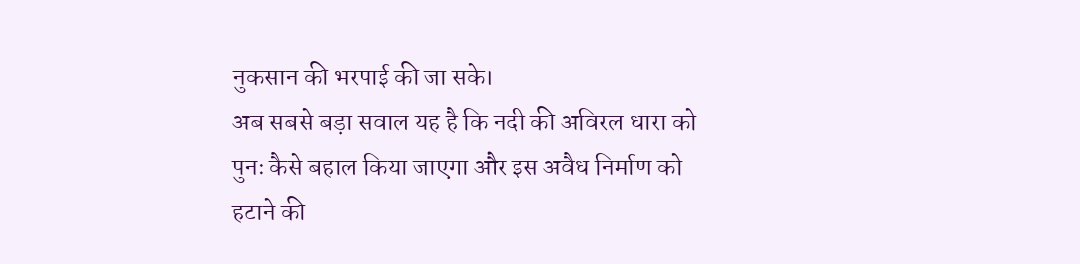नुकसान की भरपाई की जा सके।
अब सबसे बड़ा सवाल यह है कि नदी की अविरल धारा को पुनः कैसे बहाल किया जाएगा और इस अवैध निर्माण को हटाने की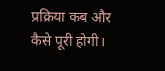प्रक्रिया कब और कैसे पूरी होगी।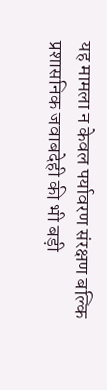यह मामला न केवल पर्यावरण संरक्षण बल्कि प्रशासनिक जवाबदेही की भी बड़ी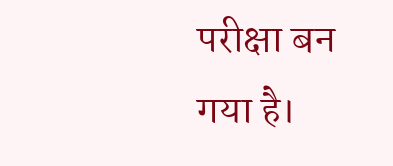परीक्षा बन गया है।